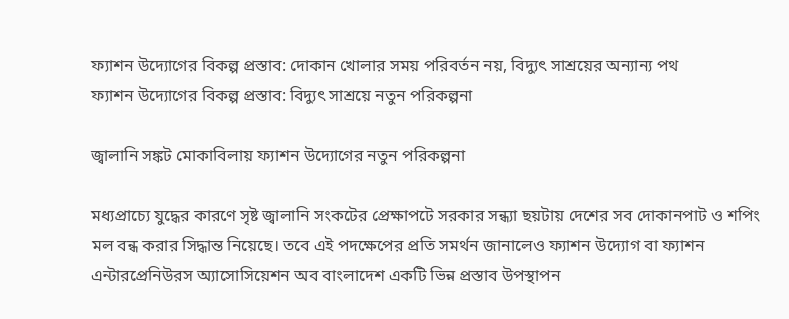ফ্যাশন উদ্যোগের বিকল্প প্রস্তাব: দোকান খোলার সময় পরিবর্তন নয়, বিদ্যুৎ সাশ্রয়ের অন্যান্য পথ
ফ্যাশন উদ্যোগের বিকল্প প্রস্তাব: বিদ্যুৎ সাশ্রয়ে নতুন পরিকল্পনা

জ্বালানি সঙ্কট মোকাবিলায় ফ্যাশন উদ্যোগের নতুন পরিকল্পনা

মধ্যপ্রাচ্যে যুদ্ধের কারণে সৃষ্ট জ্বালানি সংকটের প্রেক্ষাপটে সরকার সন্ধ্যা ছয়টায় দেশের সব দোকানপাট ও শপিং মল বন্ধ করার সিদ্ধান্ত নিয়েছে। তবে এই পদক্ষেপের প্রতি সমর্থন জানালেও ফ্যাশন উদ্যোগ বা ফ্যাশন এন্টারপ্রেনিউরস অ্যাসোসিয়েশন অব বাংলাদেশ একটি ভিন্ন প্রস্তাব উপস্থাপন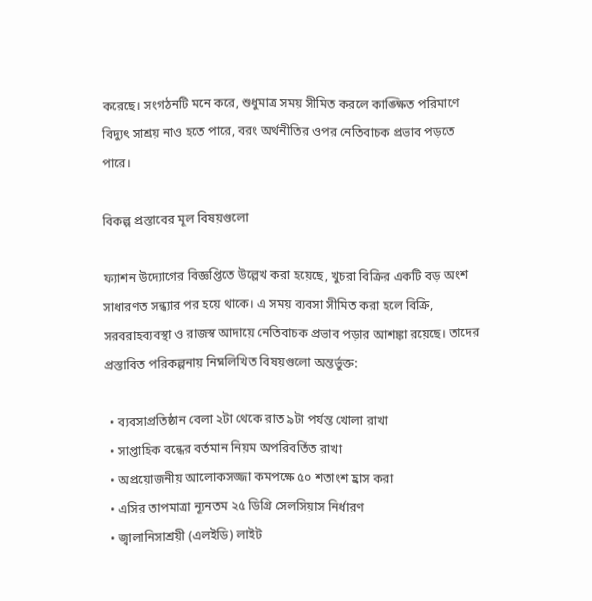করেছে। সংগঠনটি মনে করে, শুধুমাত্র সময় সীমিত করলে কাঙ্ক্ষিত পরিমাণে বিদ্যুৎ সাশ্রয় নাও হতে পারে, বরং অর্থনীতির ওপর নেতিবাচক প্রভাব পড়তে পারে।

বিকল্প প্রস্তাবের মূল বিষয়গুলো

ফ্যাশন উদ্যোগের বিজ্ঞপ্তিতে উল্লেখ করা হয়েছে, খুচরা বিক্রির একটি বড় অংশ সাধারণত সন্ধ্যার পর হয়ে থাকে। এ সময় ব্যবসা সীমিত করা হলে বিক্রি, সরবরাহব্যবস্থা ও রাজস্ব আদায়ে নেতিবাচক প্রভাব পড়ার আশঙ্কা রয়েছে। তাদের প্রস্তাবিত পরিকল্পনায় নিম্নলিখিত বিষয়গুলো অন্তর্ভুক্ত:

  • ব্যবসাপ্রতিষ্ঠান বেলা ২টা থেকে রাত ৯টা পর্যন্ত খোলা রাখা
  • সাপ্তাহিক বন্ধের বর্তমান নিয়ম অপরিবর্তিত রাখা
  • অপ্রয়োজনীয় আলোকসজ্জা কমপক্ষে ৫০ শতাংশ হ্রাস করা
  • এসির তাপমাত্রা ন্যূনতম ২৫ ডিগ্রি সেলসিয়াস নির্ধারণ
  • জ্বালানিসাশ্রয়ী (এলইডি) লাইট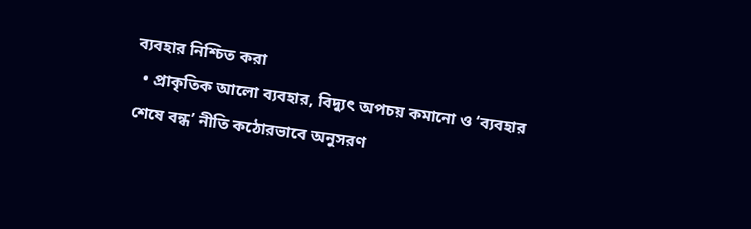ব্যবহার নিশ্চিত করা
  • প্রাকৃতিক আলো ব্যবহার, বিদ্যুৎ অপচয় কমানো ও ‘ব্যবহার শেষে বন্ধ’ নীতি কঠোরভাবে অনুসরণ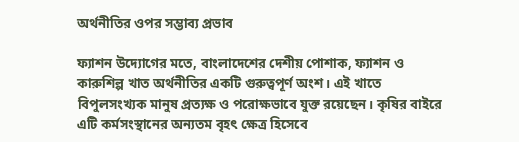অর্থনীতির ওপর সম্ভাব্য প্রভাব

ফ্যাশন উদ্যোগের মতে, বাংলাদেশের দেশীয় পোশাক, ফ্যাশন ও কারুশিল্প খাত অর্থনীতির একটি গুরুত্বপূর্ণ অংশ। এই খাতে বিপুলসংখ্যক মানুষ প্রত্যক্ষ ও পরোক্ষভাবে যুক্ত রয়েছেন। কৃষির বাইরে এটি কর্মসংস্থানের অন্যতম বৃহৎ ক্ষেত্র হিসেবে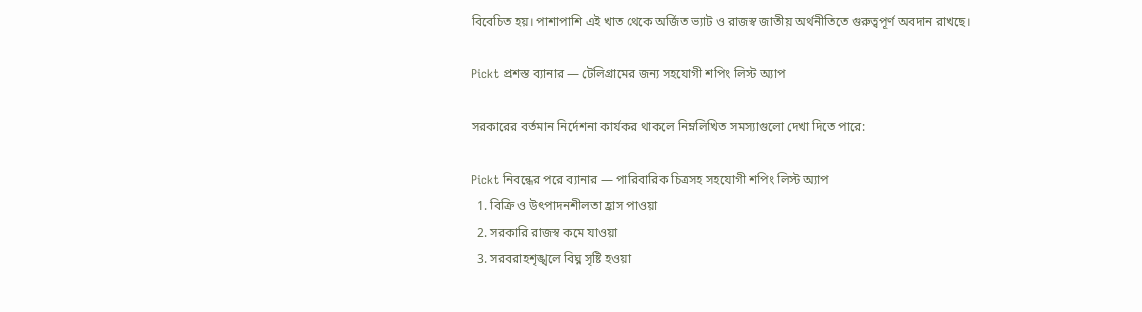বিবেচিত হয়। পাশাপাশি এই খাত থেকে অর্জিত ভ্যাট ও রাজস্ব জাতীয় অর্থনীতিতে গুরুত্বপূর্ণ অবদান রাখছে।

Pickt প্রশস্ত ব্যানার — টেলিগ্রামের জন্য সহযোগী শপিং লিস্ট অ্যাপ

সরকারের বর্তমান নির্দেশনা কার্যকর থাকলে নিম্নলিখিত সমস্যাগুলো দেখা দিতে পারে:

Pickt নিবন্ধের পরে ব্যানার — পারিবারিক চিত্রসহ সহযোগী শপিং লিস্ট অ্যাপ
  1. বিক্রি ও উৎপাদনশীলতা হ্রাস পাওয়া
  2. সরকারি রাজস্ব কমে যাওয়া
  3. সরবরাহশৃঙ্খলে বিঘ্ন সৃষ্টি হওয়া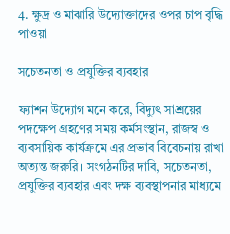4. ক্ষুদ্র ও মাঝারি উদ্যোক্তাদের ওপর চাপ বৃদ্ধি পাওয়া

সচেতনতা ও প্রযুক্তির ব্যবহার

ফ্যাশন উদ্যোগ মনে করে, বিদ্যুৎ সাশ্রয়ের পদক্ষেপ গ্রহণের সময় কর্মসংস্থান, রাজস্ব ও ব্যবসায়িক কার্যক্রমে এর প্রভাব বিবেচনায় রাখা অত্যন্ত জরুরি। সংগঠনটির দাবি, সচেতনতা, প্রযুক্তির ব্যবহার এবং দক্ষ ব্যবস্থাপনার মাধ্যমে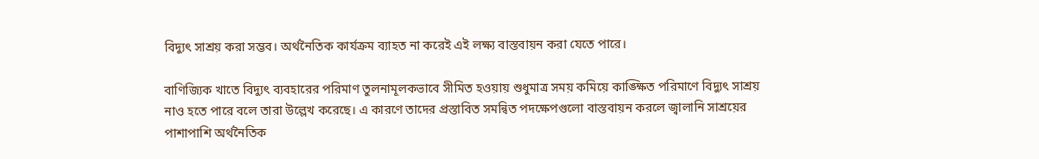বিদ্যুৎ সাশ্রয় করা সম্ভব। অর্থনৈতিক কার্যক্রম ব্যাহত না করেই এই লক্ষ্য বাস্তবায়ন করা যেতে পারে।

বাণিজ্যিক খাতে বিদ্যুৎ ব্যবহারের পরিমাণ তুলনামূলকভাবে সীমিত হওয়ায় শুধুমাত্র সময় কমিয়ে কাঙ্ক্ষিত পরিমাণে বিদ্যুৎ সাশ্রয় নাও হতে পারে বলে তারা উল্লেখ করেছে। এ কারণে তাদের প্রস্তাবিত সমন্বিত পদক্ষেপগুলো বাস্তবায়ন করলে জ্বালানি সাশ্রয়ের পাশাপাশি অর্থনৈতিক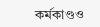কর্মকাণ্ডও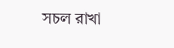সচল রাখা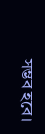সম্ভব হবে।